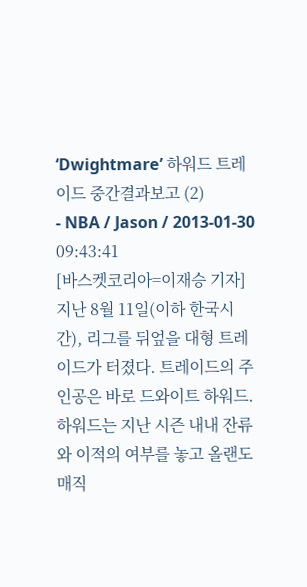‘Dwightmare’ 하워드 트레이드 중간결과보고 (2)
- NBA / Jason / 2013-01-30 09:43:41
[바스켓코리아=이재승 기자] 지난 8월 11일(이하 한국시간), 리그를 뒤엎을 대형 트레이드가 터졌다. 트레이드의 주인공은 바로 드와이트 하워드. 하워드는 지난 시즌 내내 잔류와 이적의 여부를 놓고 올랜도 매직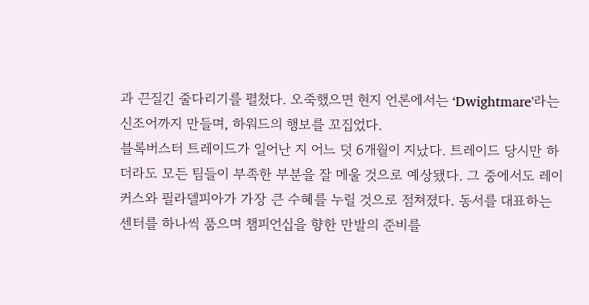과 끈질긴 줄다리기를 펼쳤다. 오죽했으면 현지 언론에서는 ‘Dwightmare'라는 신조어까지 만들며, 하워드의 행보를 꼬집었다.
블록버스터 트레이드가 일어난 지 어느 덧 6개월이 지났다. 트레이드 당시만 하더라도 모든 팀들이 부족한 부분을 잘 메울 것으로 예상됐다. 그 중에서도 레이커스와 필라델피아가 가장 큰 수혜를 누릴 것으로 점쳐졌다. 동서를 대표하는 센터를 하나씩 품으며 챔피언십을 향한 만발의 준비를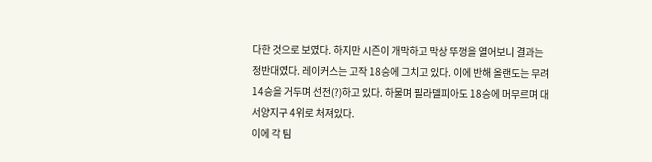다한 것으로 보였다. 하지만 시즌이 개막하고 막상 뚜껑을 열어보니 결과는 정반대였다. 레이커스는 고작 18승에 그치고 있다. 이에 반해 올랜도는 무려 14승을 거두며 선전(?)하고 있다. 하물며 필라델피아도 18승에 머무르며 대서양지구 4위로 처져있다.
이에 각 팀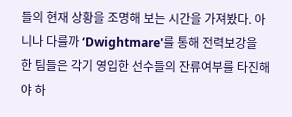들의 현재 상황을 조명해 보는 시간을 가져봤다. 아니나 다를까 ‘Dwightmare'를 통해 전력보강을 한 팀들은 각기 영입한 선수들의 잔류여부를 타진해야 하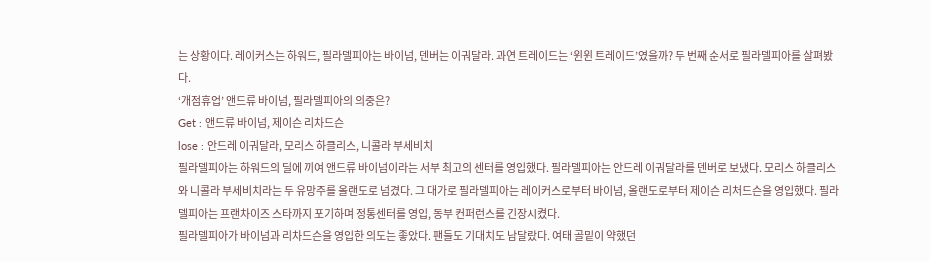는 상황이다. 레이커스는 하워드, 필라델피아는 바이넘, 덴버는 이궈달라. 과연 트레이드는 ‘윈윈 트레이드’였을까? 두 번째 순서로 필라델피아를 살펴봤다.
‘개점휴업’ 앤드류 바이넘, 필라델피아의 의중은?
Get : 앤드류 바이넘, 제이슨 리차드슨
lose : 안드레 이궈달라, 모리스 하클리스, 니콜라 부세비치
필라델피아는 하워드의 딜에 끼여 앤드류 바이넘이라는 서부 최고의 센터를 영입했다. 필라델피아는 안드레 이궈달라를 덴버로 보냈다. 모리스 하클리스와 니콜라 부세비치라는 두 유망주를 올랜도로 넘겼다. 그 대가로 필라델피아는 레이커스로부터 바이넘, 올랜도로부터 제이슨 리처드슨을 영입했다. 필라델피아는 프랜차이즈 스타까지 포기하며 정통센터를 영입, 동부 컨퍼런스를 긴장시켰다.
필라델피아가 바이넘과 리차드슨을 영입한 의도는 좋았다. 팬들도 기대치도 남달랐다. 여태 골밑이 약했던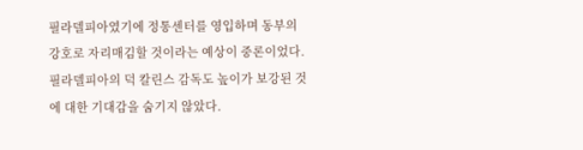필라델피아였기에 정통센터를 영입하며 동부의 강호로 자리매김할 것이라는 예상이 중론이었다. 필라델피아의 덕 칼린스 감독도 높이가 보강된 것에 대한 기대감을 숨기지 않았다.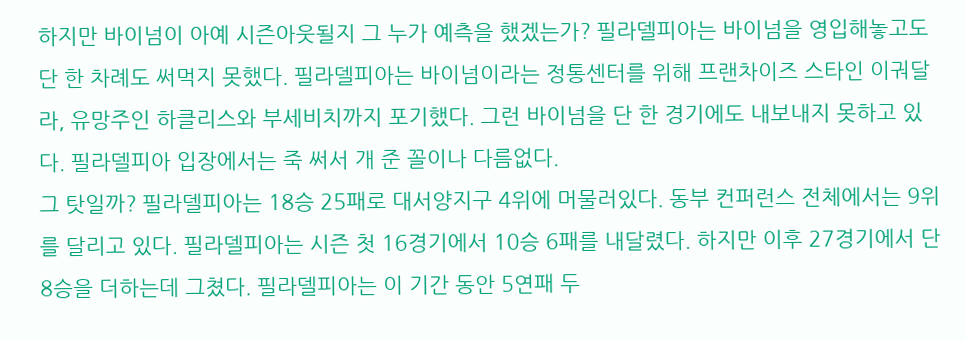하지만 바이넘이 아예 시즌아웃될지 그 누가 예측을 했겠는가? 필라델피아는 바이넘을 영입해놓고도 단 한 차례도 써먹지 못했다. 필라델피아는 바이넘이라는 정통센터를 위해 프랜차이즈 스타인 이궈달라, 유망주인 하클리스와 부세비치까지 포기했다. 그런 바이넘을 단 한 경기에도 내보내지 못하고 있다. 필라델피아 입장에서는 죽 써서 개 준 꼴이나 다름없다.
그 탓일까? 필라델피아는 18승 25패로 대서양지구 4위에 머물러있다. 동부 컨퍼런스 전체에서는 9위를 달리고 있다. 필라델피아는 시즌 첫 16경기에서 10승 6패를 내달렸다. 하지만 이후 27경기에서 단 8승을 더하는데 그쳤다. 필라델피아는 이 기간 동안 5연패 두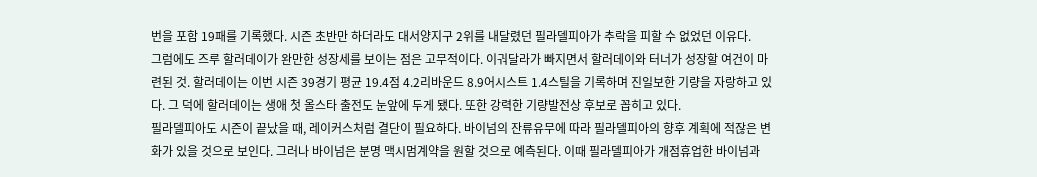번을 포함 19패를 기록했다. 시즌 초반만 하더라도 대서양지구 2위를 내달렸던 필라델피아가 추락을 피할 수 없었던 이유다.
그럼에도 즈루 할러데이가 완만한 성장세를 보이는 점은 고무적이다. 이궈달라가 빠지면서 할러데이와 터너가 성장할 여건이 마련된 것. 할러데이는 이번 시즌 39경기 평균 19.4점 4.2리바운드 8.9어시스트 1.4스틸을 기록하며 진일보한 기량을 자랑하고 있다. 그 덕에 할러데이는 생애 첫 올스타 출전도 눈앞에 두게 됐다. 또한 강력한 기량발전상 후보로 꼽히고 있다.
필라델피아도 시즌이 끝났을 때, 레이커스처럼 결단이 필요하다. 바이넘의 잔류유무에 따라 필라델피아의 향후 계획에 적잖은 변화가 있을 것으로 보인다. 그러나 바이넘은 분명 맥시멈계약을 원할 것으로 예측된다. 이때 필라델피아가 개점휴업한 바이넘과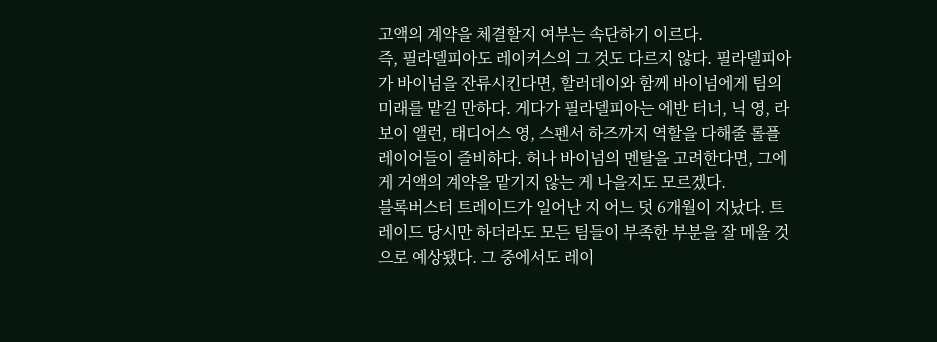고액의 계약을 체결할지 여부는 속단하기 이르다.
즉, 필라델피아도 레이커스의 그 것도 다르지 않다. 필라델피아가 바이넘을 잔류시킨다면, 할러데이와 함께 바이넘에게 팀의 미래를 맡길 만하다. 게다가 필라델피아는 에반 터너, 닉 영, 라보이 앨런, 태디어스 영, 스펜서 하즈까지 역할을 다해줄 롤플레이어들이 즐비하다. 허나 바이넘의 멘탈을 고려한다면, 그에게 거액의 계약을 맡기지 않는 게 나을지도 모르겠다.
블록버스터 트레이드가 일어난 지 어느 덧 6개월이 지났다. 트레이드 당시만 하더라도 모든 팀들이 부족한 부분을 잘 메울 것으로 예상됐다. 그 중에서도 레이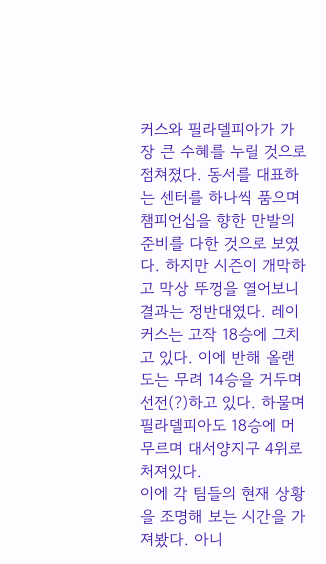커스와 필라델피아가 가장 큰 수혜를 누릴 것으로 점쳐졌다. 동서를 대표하는 센터를 하나씩 품으며 챔피언십을 향한 만발의 준비를 다한 것으로 보였다. 하지만 시즌이 개막하고 막상 뚜껑을 열어보니 결과는 정반대였다. 레이커스는 고작 18승에 그치고 있다. 이에 반해 올랜도는 무려 14승을 거두며 선전(?)하고 있다. 하물며 필라델피아도 18승에 머무르며 대서양지구 4위로 처져있다.
이에 각 팀들의 현재 상황을 조명해 보는 시간을 가져봤다. 아니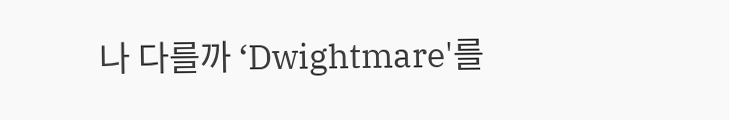나 다를까 ‘Dwightmare'를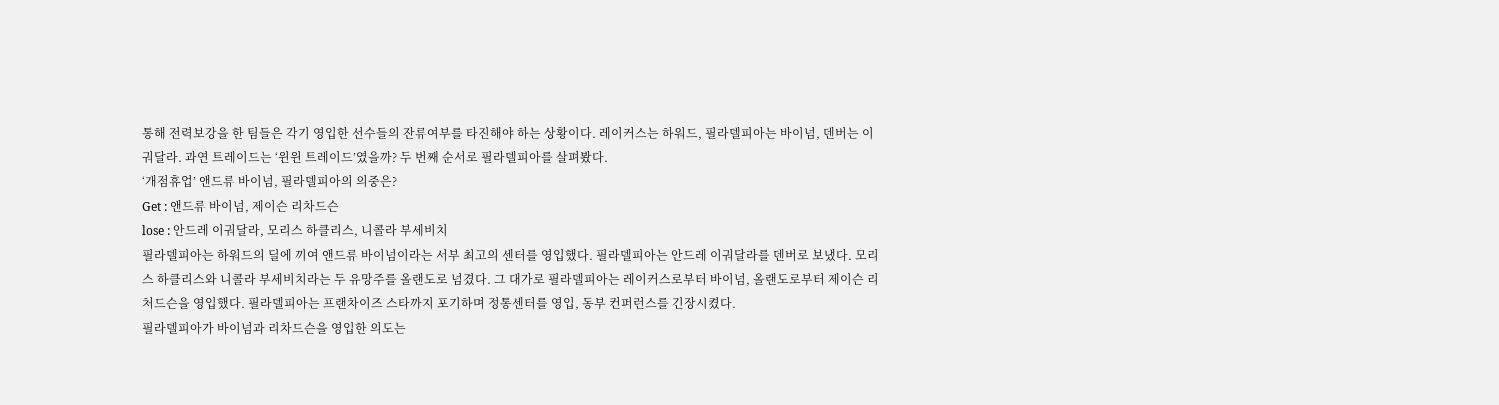통해 전력보강을 한 팀들은 각기 영입한 선수들의 잔류여부를 타진해야 하는 상황이다. 레이커스는 하워드, 필라델피아는 바이넘, 덴버는 이궈달라. 과연 트레이드는 ‘윈윈 트레이드’였을까? 두 번째 순서로 필라델피아를 살펴봤다.
‘개점휴업’ 앤드류 바이넘, 필라델피아의 의중은?
Get : 앤드류 바이넘, 제이슨 리차드슨
lose : 안드레 이궈달라, 모리스 하클리스, 니콜라 부세비치
필라델피아는 하워드의 딜에 끼여 앤드류 바이넘이라는 서부 최고의 센터를 영입했다. 필라델피아는 안드레 이궈달라를 덴버로 보냈다. 모리스 하클리스와 니콜라 부세비치라는 두 유망주를 올랜도로 넘겼다. 그 대가로 필라델피아는 레이커스로부터 바이넘, 올랜도로부터 제이슨 리처드슨을 영입했다. 필라델피아는 프랜차이즈 스타까지 포기하며 정통센터를 영입, 동부 컨퍼런스를 긴장시켰다.
필라델피아가 바이넘과 리차드슨을 영입한 의도는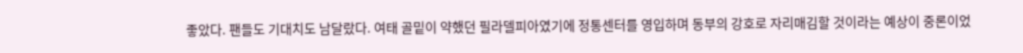좋았다. 팬들도 기대치도 남달랐다. 여태 골밑이 약했던 필라델피아였기에 정통센터를 영입하며 동부의 강호로 자리매김할 것이라는 예상이 중론이었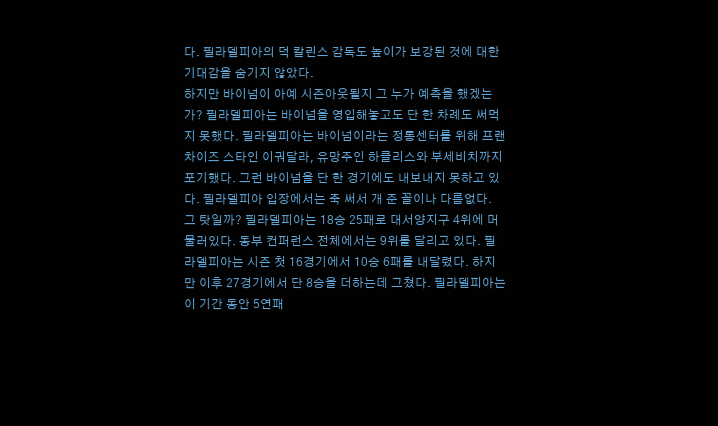다. 필라델피아의 덕 칼린스 감독도 높이가 보강된 것에 대한 기대감을 숨기지 않았다.
하지만 바이넘이 아예 시즌아웃될지 그 누가 예측을 했겠는가? 필라델피아는 바이넘을 영입해놓고도 단 한 차례도 써먹지 못했다. 필라델피아는 바이넘이라는 정통센터를 위해 프랜차이즈 스타인 이궈달라, 유망주인 하클리스와 부세비치까지 포기했다. 그런 바이넘을 단 한 경기에도 내보내지 못하고 있다. 필라델피아 입장에서는 죽 써서 개 준 꼴이나 다름없다.
그 탓일까? 필라델피아는 18승 25패로 대서양지구 4위에 머물러있다. 동부 컨퍼런스 전체에서는 9위를 달리고 있다. 필라델피아는 시즌 첫 16경기에서 10승 6패를 내달렸다. 하지만 이후 27경기에서 단 8승을 더하는데 그쳤다. 필라델피아는 이 기간 동안 5연패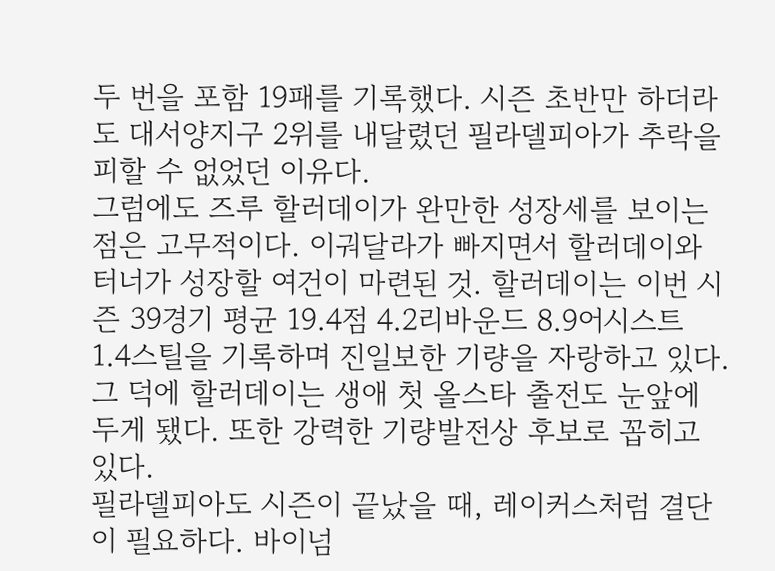두 번을 포함 19패를 기록했다. 시즌 초반만 하더라도 대서양지구 2위를 내달렸던 필라델피아가 추락을 피할 수 없었던 이유다.
그럼에도 즈루 할러데이가 완만한 성장세를 보이는 점은 고무적이다. 이궈달라가 빠지면서 할러데이와 터너가 성장할 여건이 마련된 것. 할러데이는 이번 시즌 39경기 평균 19.4점 4.2리바운드 8.9어시스트 1.4스틸을 기록하며 진일보한 기량을 자랑하고 있다. 그 덕에 할러데이는 생애 첫 올스타 출전도 눈앞에 두게 됐다. 또한 강력한 기량발전상 후보로 꼽히고 있다.
필라델피아도 시즌이 끝났을 때, 레이커스처럼 결단이 필요하다. 바이넘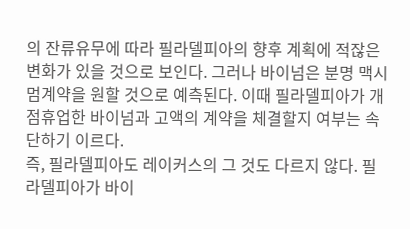의 잔류유무에 따라 필라델피아의 향후 계획에 적잖은 변화가 있을 것으로 보인다. 그러나 바이넘은 분명 맥시멈계약을 원할 것으로 예측된다. 이때 필라델피아가 개점휴업한 바이넘과 고액의 계약을 체결할지 여부는 속단하기 이르다.
즉, 필라델피아도 레이커스의 그 것도 다르지 않다. 필라델피아가 바이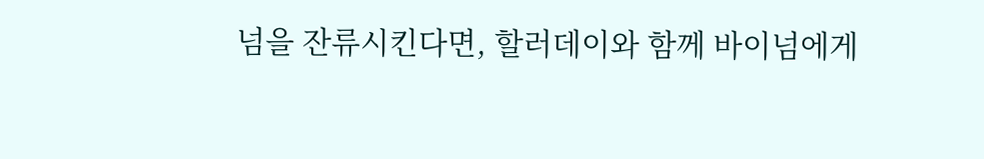넘을 잔류시킨다면, 할러데이와 함께 바이넘에게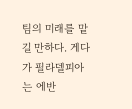팀의 미래를 맡길 만하다. 게다가 필라델피아는 에반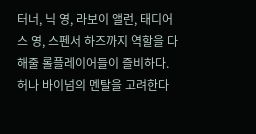터너, 닉 영, 라보이 앨런, 태디어스 영, 스펜서 하즈까지 역할을 다해줄 롤플레이어들이 즐비하다. 허나 바이넘의 멘탈을 고려한다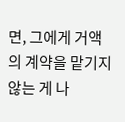면, 그에게 거액의 계약을 맡기지 않는 게 나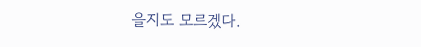을지도 모르겠다.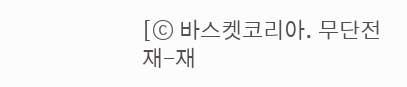[ⓒ 바스켓코리아. 무단전재-재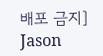배포 금지]
Jason